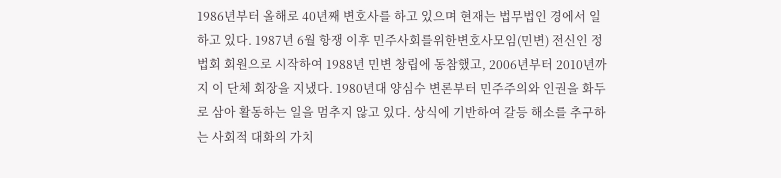1986년부터 올해로 40년째 변호사를 하고 있으며 현재는 법무법인 경에서 일하고 있다. 1987년 6월 항쟁 이후 민주사회를위한변호사모임(민변) 전신인 정법회 회원으로 시작하여 1988년 민변 창립에 동참했고, 2006년부터 2010년까지 이 단체 회장을 지냈다. 1980년대 양심수 변론부터 민주주의와 인권을 화두로 삼아 활동하는 일을 멈추지 않고 있다. 상식에 기반하여 갈등 해소를 추구하는 사회적 대화의 가치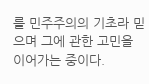를 민주주의의 기초라 믿으며 그에 관한 고민을 이어가는 중이다.